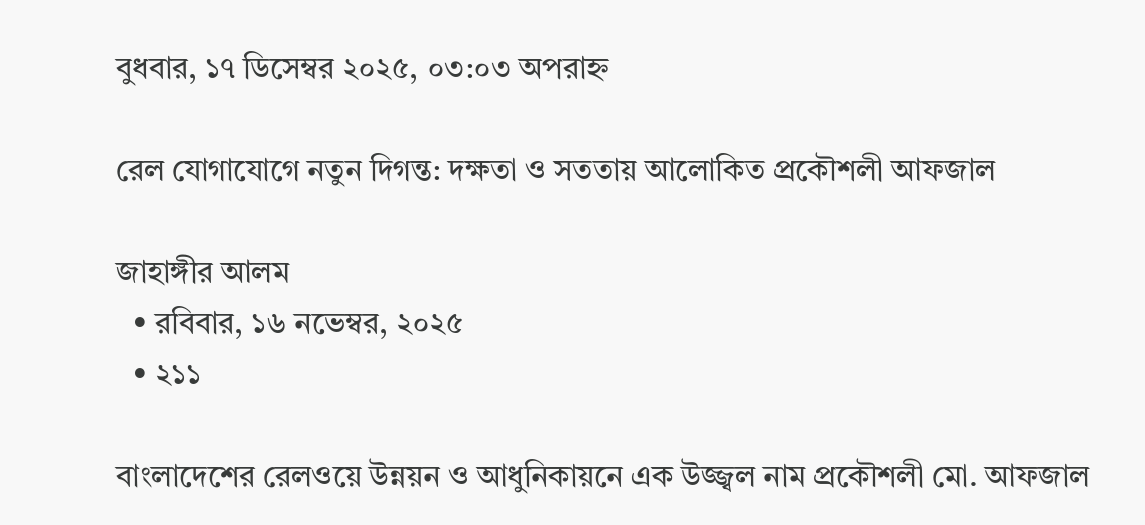বুধবার, ১৭ ডিসেম্বর ২০২৫, ০৩:০৩ অপরাহ্ন

রেল যোগাযোগে নতুন দিগন্ত: দক্ষতা ও সততায় আলোকিত প্রকৌশলী আফজাল

জাহাঙ্গীর আলম
  • রবিবার, ১৬ নভেম্বর, ২০২৫
  • ২১১

বাংলাদেশের রেলওয়ে উন্নয়ন ও আধুনিকায়নে এক উজ্জ্বল নাম প্রকৌশলী মো. আফজাল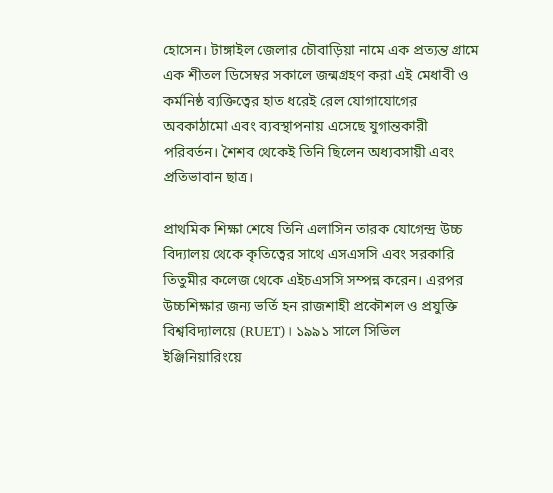হোসেন। টাঙ্গাইল জেলার চৌবাড়িয়া নামে এক প্রত্যন্ত গ্রামে এক শীতল ডিসেম্বর সকালে জন্মগ্রহণ করা এই মেধাবী ও কর্মনিষ্ঠ ব্যক্তিত্বের হাত ধরেই রেল যোগাযোগের অবকাঠামো এবং ব্যবস্থাপনায় এসেছে যুগান্তকারী পরিবর্তন। শৈশব থেকেই তিনি ছিলেন অধ্যবসায়ী এবং প্রতিভাবান ছাত্র।

প্রাথমিক শিক্ষা শেষে তিনি এলাসিন তারক যোগেন্দ্র উচ্চ বিদ্যালয় থেকে কৃতিত্বের সাথে এসএসসি এবং সরকারি তিতুমীর কলেজ থেকে এইচএসসি সম্পন্ন করেন। এরপর উচ্চশিক্ষার জন্য ভর্তি হন রাজশাহী প্রকৌশল ও প্রযুক্তি বিশ্ববিদ্যালয়ে (RUET)। ১৯৯১ সালে সিভিল ইঞ্জিনিয়ারিংয়ে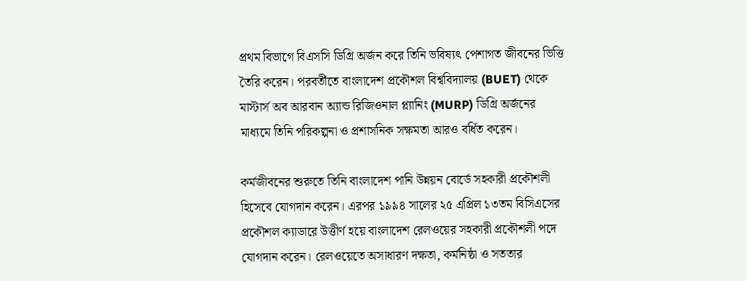প্রথম বিভাগে বিএসসি ডিগ্রি অর্জন করে তিনি ভবিষ্যৎ পেশাগত জীবনের ভিত্তি তৈরি করেন। পরবর্তীতে বাংলাদেশ প্রকৌশল বিশ্ববিদ্যালয় (BUET) থেকে মাস্টার্স অব আরবান অ্যান্ড রিজিওনাল প্ল্যানিং (MURP) ডিগ্রি অর্জনের মাধ্যমে তিনি পরিকল্পনা ও প্রশাসনিক সক্ষমতা আরও বর্ধিত করেন।

কর্মজীবনের শুরুতে তিনি বাংলাদেশ পানি উন্নয়ন বোর্ডে সহকারী প্রকৌশলী হিসেবে যোগদান করেন। এরপর ১৯৯৪ সালের ২৫ এপ্রিল ১৩তম বিসিএসের প্রকৌশল ক্যাডারে উত্তীর্ণ হয়ে বাংলাদেশ রেলওয়ের সহকারী প্রকৌশলী পদে যোগদান করেন। রেলওয়েতে অসাধারণ দক্ষতা, কর্মনিষ্ঠা ও সততার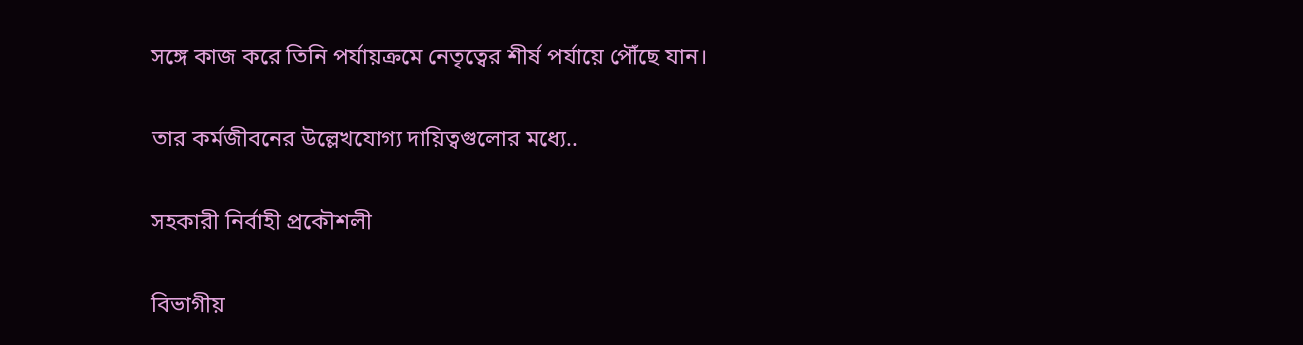সঙ্গে কাজ করে তিনি পর্যায়ক্রমে নেতৃত্বের শীর্ষ পর্যায়ে পৌঁছে যান।

তার কর্মজীবনের উল্লেখযোগ্য দায়িত্বগুলোর মধ্যে..

সহকারী নির্বাহী প্রকৌশলী

বিভাগীয়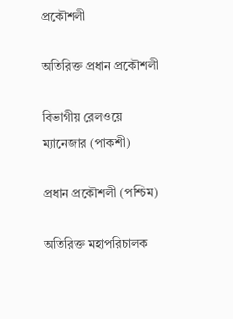প্রকৌশলী

অতিরিক্ত প্রধান প্রকৌশলী

বিভাগীয় রেলওয়ে ম্যানেজার (পাকশী)

প্রধান প্রকৌশলী (পশ্চিম)

অতিরিক্ত মহাপরিচালক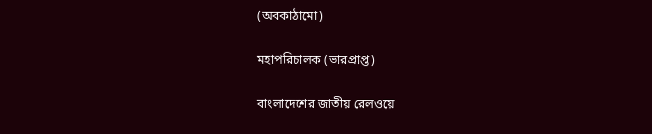(অবকাঠামো)

মহাপরিচালক (ভারপ্রাপ্ত)

বাংলাদেশের জাতীয় রেলওয়ে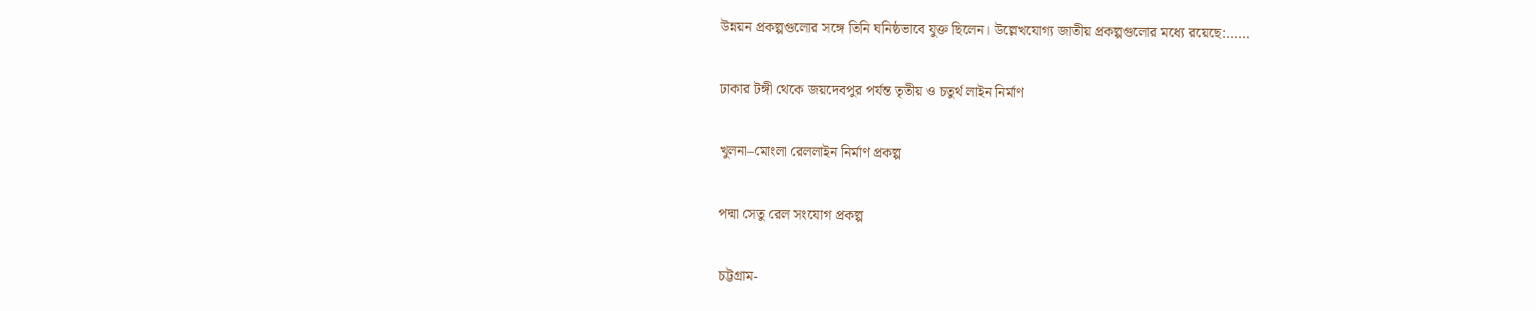উন্নয়ন প্রকল্পগুলোর সঙ্গে তিনি ঘনিষ্ঠভাবে যুক্ত ছিলেন। উল্লেখযোগ্য জাতীয় প্রকল্পগুলোর মধ্যে রয়েছে:……

ঢাকার টঙ্গী থেকে জয়দেবপুর পর্যন্ত তৃতীয় ও চতুর্থ লাইন নির্মাণ

খুলনা–মোংলা রেললাইন নির্মাণ প্রকল্প

পদ্মা সেতু রেল সংযোগ প্রকল্প

চট্টগ্রাম-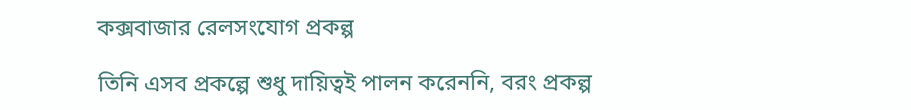কক্সবাজার রেলসংযোগ প্রকল্প

তিনি এসব প্রকল্পে শুধু দায়িত্বই পালন করেননি, বরং প্রকল্প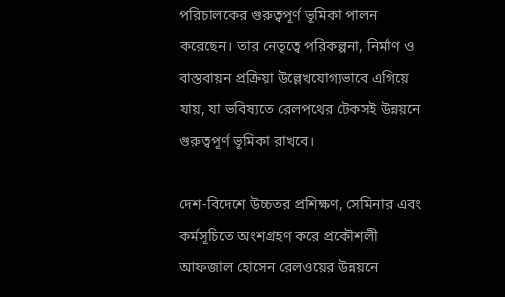পরিচালকের গুরুত্বপূর্ণ ভূমিকা পালন করেছেন। তার নেতৃত্বে পরিকল্পনা, নির্মাণ ও বাস্তবায়ন প্রক্রিয়া উল্লেখযোগ্যভাবে এগিয়ে যায়, যা ভবিষ্যতে রেলপথের টেকসই উন্নয়নে গুরুত্বপূর্ণ ভূমিকা রাখবে।

দেশ-বিদেশে উচ্চতর প্রশিক্ষণ, সেমিনার এবং কর্মসূচিতে অংশগ্রহণ করে প্রকৌশলী আফজাল হোসেন রেলওয়ের উন্নয়নে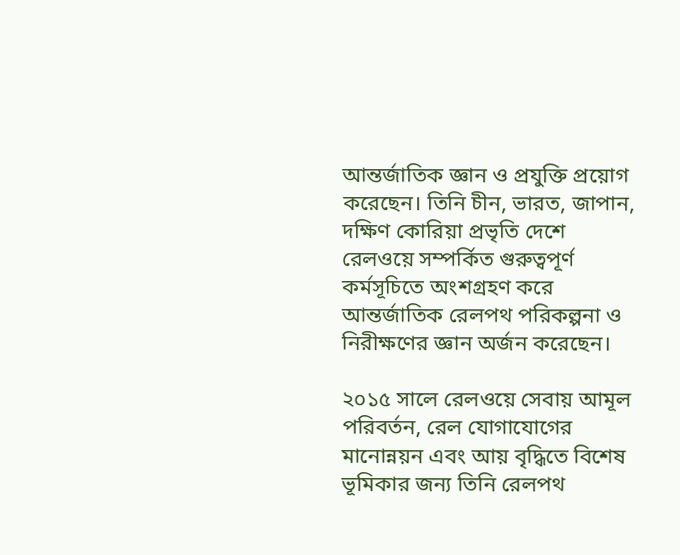আন্তর্জাতিক জ্ঞান ও প্রযুক্তি প্রয়োগ করেছেন। তিনি চীন, ভারত, জাপান, দক্ষিণ কোরিয়া প্রভৃতি দেশে রেলওয়ে সম্পর্কিত গুরুত্বপূর্ণ কর্মসূচিতে অংশগ্রহণ করে আন্তর্জাতিক রেলপথ পরিকল্পনা ও নিরীক্ষণের জ্ঞান অর্জন করেছেন।

২০১৫ সালে রেলওয়ে সেবায় আমূল পরিবর্তন, রেল যোগাযোগের মানোন্নয়ন এবং আয় বৃদ্ধিতে বিশেষ ভূমিকার জন্য তিনি রেলপথ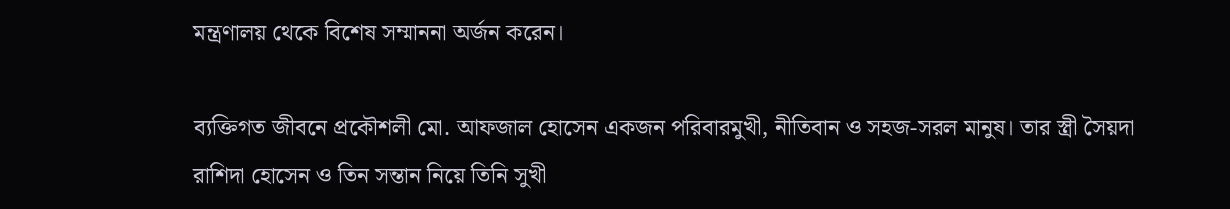মন্ত্রণালয় থেকে বিশেষ সম্মাননা অর্জন করেন।

ব্যক্তিগত জীবনে প্রকৌশলী মো. আফজাল হোসেন একজন পরিবারমুখী, নীতিবান ও সহজ-সরল মানুষ। তার স্ত্রী সৈয়দা রাশিদা হোসেন ও তিন সন্তান নিয়ে তিনি সুখী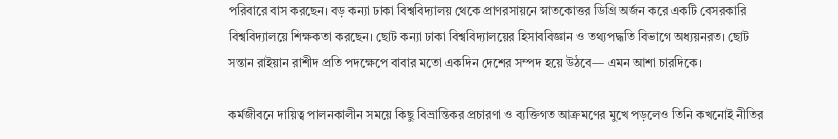পরিবারে বাস করছেন। বড় কন্যা ঢাকা বিশ্ববিদ্যালয় থেকে প্রাণরসায়নে স্নাতকোত্তর ডিগ্রি অর্জন করে একটি বেসরকারি বিশ্ববিদ্যালয়ে শিক্ষকতা করছেন। ছোট কন্যা ঢাকা বিশ্ববিদ্যালয়ের হিসাববিজ্ঞান ও তথ্যপদ্ধতি বিভাগে অধ্যয়নরত। ছোট সন্তান রাইয়ান রাশীদ প্রতি পদক্ষেপে বাবার মতো একদিন দেশের সম্পদ হয়ে উঠবে— এমন আশা চারদিকে।

কর্মজীবনে দায়িত্ব পালনকালীন সময়ে কিছু বিভ্রান্তিকর প্রচারণা ও ব্যক্তিগত আক্রমণের মুখে পড়লেও তিনি কখনোই নীতির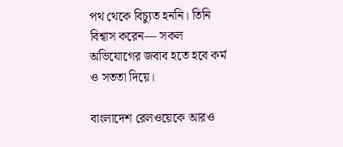পথ থেকে বিচ্যুত হননি। তিনি বিশ্বাস করেন— সকল অভিযোগের জবাব হতে হবে কর্ম ও সততা দিয়ে।

বাংলাদেশ রেলওয়েকে আরও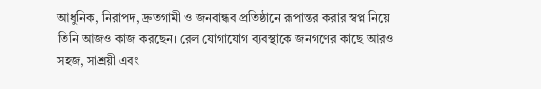আধুনিক, নিরাপদ, দ্রুতগামী ও জনবান্ধব প্রতিষ্ঠানে রূপান্তর করার স্বপ্ন নিয়ে তিনি আজও কাজ করছেন। রেল যোগাযোগ ব্যবস্থাকে জনগণের কাছে আরও সহজ, সাশ্রয়ী এবং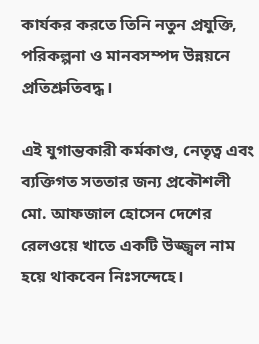কার্যকর করতে তিনি নতুন প্রযুক্তি, পরিকল্পনা ও মানবসম্পদ উন্নয়নে প্রতিশ্রুতিবদ্ধ।

এই যুগান্তকারী কর্মকাণ্ড, নেতৃত্ব এবং ব্যক্তিগত সততার জন্য প্রকৌশলী মো. আফজাল হোসেন দেশের রেলওয়ে খাতে একটি উজ্জ্বল নাম হয়ে থাকবেন নিঃসন্দেহে।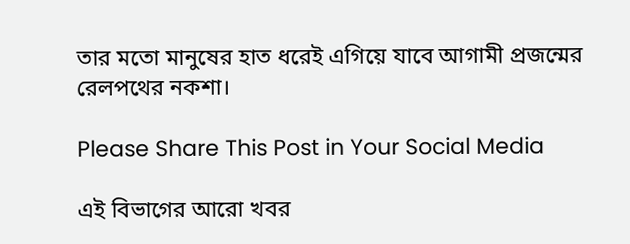তার মতো মানুষের হাত ধরেই এগিয়ে যাবে আগামী প্রজন্মের রেলপথের নকশা।

Please Share This Post in Your Social Media

এই বিভাগের আরো খবর